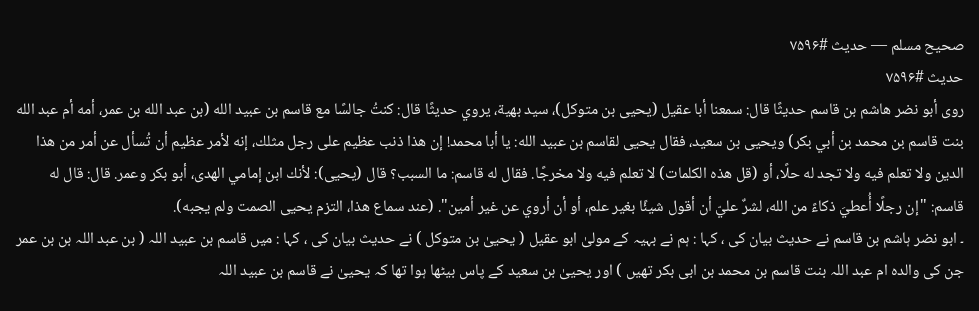صحیح مسلم — حدیث #۷۵۹۶
حدیث #۷۵۹۶
روى أبو نضر هاشم بن قاسم حديثًا قال: سمعنا أبا عقيل (يحيى بن متوكل)، سيد بهية، يروي حديثًا قال: كنتُ جالسًا مع قاسم بن عبيد الله (بن عبد الله بن عمر، أمه أم عبد الله بنت قاسم بن محمد بن أبي بكر) ويحيى بن سعيد، فقال يحيى لقاسم بن عبيد الله: يا أبا محمد! إن هذا ذنب عظيم على رجل مثلك، إنه لأمر عظيم أن تُسأل عن أمر من هذا الدين ولا تعلم فيه ولا تجد له حلًا، أو (قل هذه الكلمات) لا تعلم فيه ولا مخرجًا. فقال له قاسم: ما السبب؟ قال (يحيى): لأنك ابن إمامي الهدى، أبو بكر وعمر. قال: قال له قاسم: "إن رجلًا أُعطيَ ذكاءً من الله، لشرٌ عليّ أن أقول شيئًا بغير علم، أو أن أروي عن غير أمين". (عند سماع هذا، التزم يحيى الصمت ولم يجبه).
۔ ابو نضر ہاشم بن قاسم نے حدیث بیان کی ، کہا : ہم نے بہیہ کے مولیٰ ابو عقیل ( یحییٰ بن متوکل ) نے حدیث بیان کی ، کہا : میں قاسم بن عبید اللہ ( بن عبد اللہ بن بن عمر جن کی والدہ ام عبد اللہ بنت قاسم بن محمد بن ابی بکر تھیں ) اور یحییٰ بن سعید کے پاس بیٹھا ہوا تھا کہ یحییٰ نے قاسم بن عبید اللہ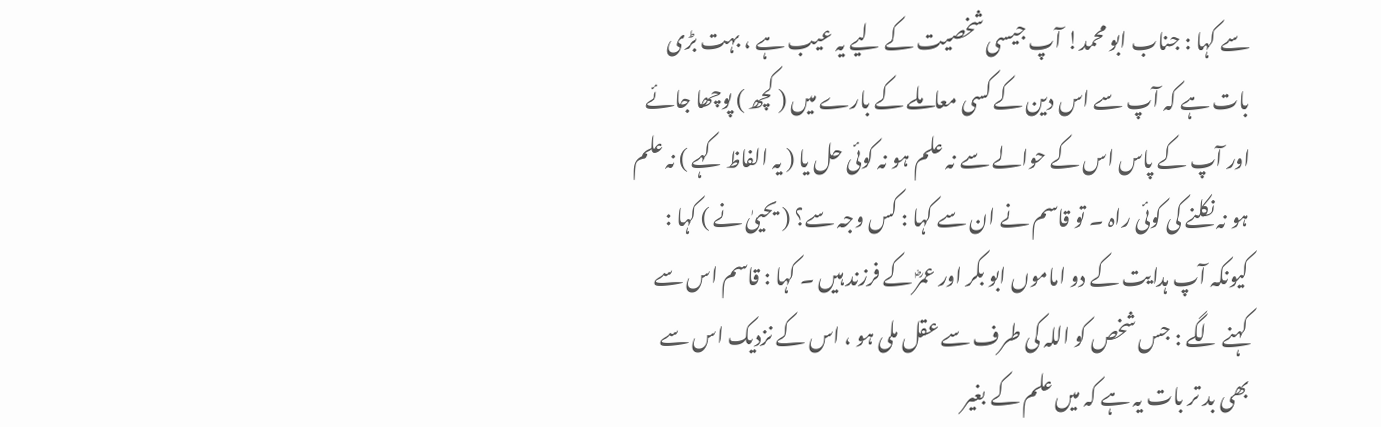سے کہا : جناب ابو محمد! آپ جیسی شخصیت کے لیے یہ عیب ہے ، بہت بڑی بات ہے کہ آپ سے اس دین کے کسی معاملے کے بارے میں ( کچھ ) پوچھا جائے اور آپ کے پاس اس کے حوالے سے نہ علم ہو نہ کوئی حل یا ( یہ الفاظ کہے ) نہ علم ہو نہ نکلنے کی کوئی راہ ۔ تو قاسم نے ان سے کہا : کس وجہ سے؟ ( یحییٰ نے ) کہا : کیونکہ آپ ہدایت کے دو اماموں ابو بکر اور عمرؓ کے فرزند ہیں ۔ کہا : قاسم اس سے کہنے لگے : جس شخص کو اللہ کی طرف سے عقل ملی ہو ، اس کے نزدیک اس سے بھی بد تر بات یہ ہے کہ میں علم کے بغیر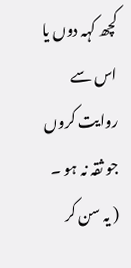کچھ کہہ دوں یا اس سے روایت کروں جو ثقہ نہ ہو ۔ ( یہ سن کر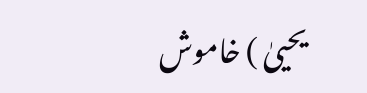یحییٰ ) خاموش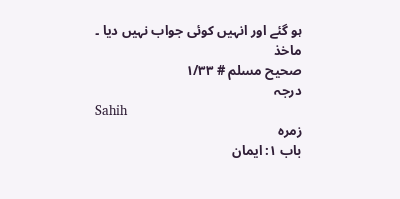ہو گئے اور انہیں کوئی جواب نہیں دیا ۔
ماخذ
صحیح مسلم # ۱/۳۳
درجہ
Sahih
زمرہ
باب ۱: ایمان